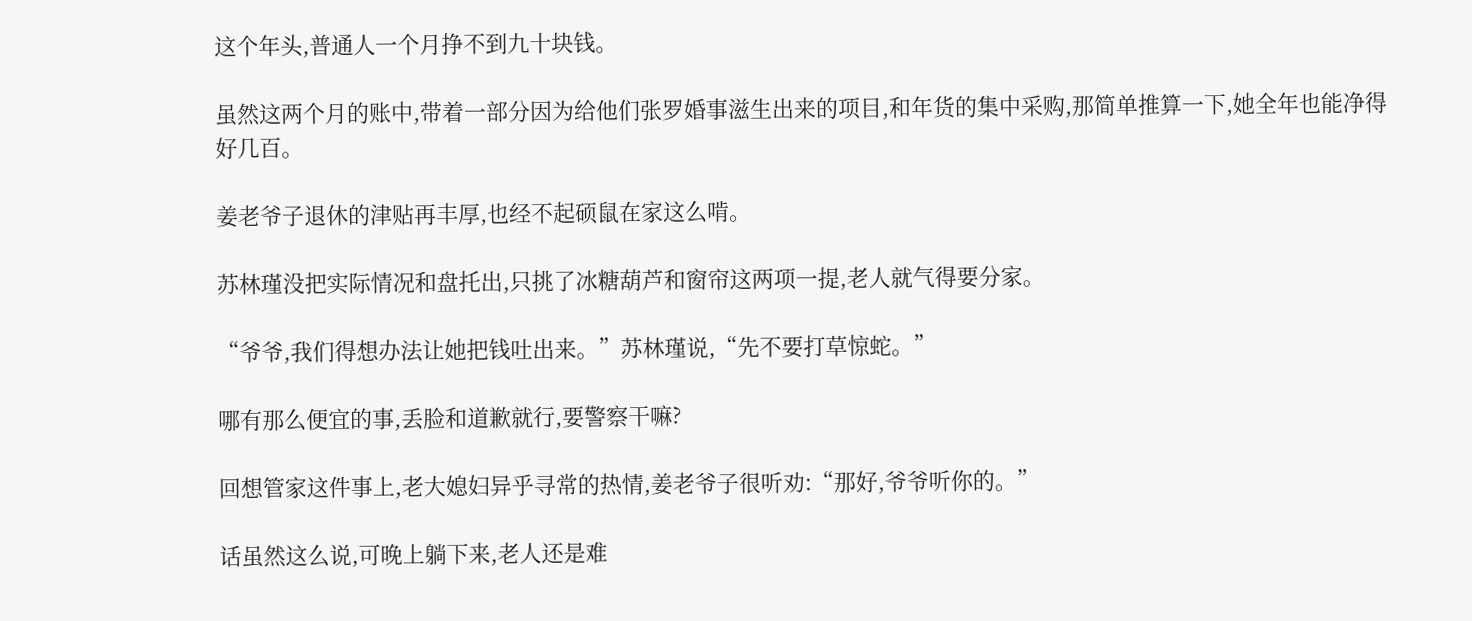这个年头,普通人一个月挣不到九十块钱。

虽然这两个月的账中,带着一部分因为给他们张罗婚事滋生出来的项目,和年货的集中采购,那简单推算一下,她全年也能净得好几百。

姜老爷子退休的津贴再丰厚,也经不起硕鼠在家这么啃。

苏林瑾没把实际情况和盘托出,只挑了冰糖葫芦和窗帘这两项一提,老人就气得要分家。

“爷爷,我们得想办法让她把钱吐出来。”苏林瑾说,“先不要打草惊蛇。”

哪有那么便宜的事,丢脸和道歉就行,要警察干嘛?

回想管家这件事上,老大媳妇异乎寻常的热情,姜老爷子很听劝:“那好,爷爷听你的。”

话虽然这么说,可晚上躺下来,老人还是难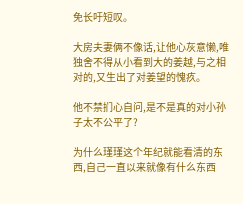免长吁短叹。

大房夫妻俩不像话,让他心灰意懒,唯独舍不得从小看到大的姜越,与之相对的,又生出了对姜望的愧疚。

他不禁扪心自问,是不是真的对小孙子太不公平了?

为什么瑾瑾这个年纪就能看清的东西,自己一直以来就像有什么东西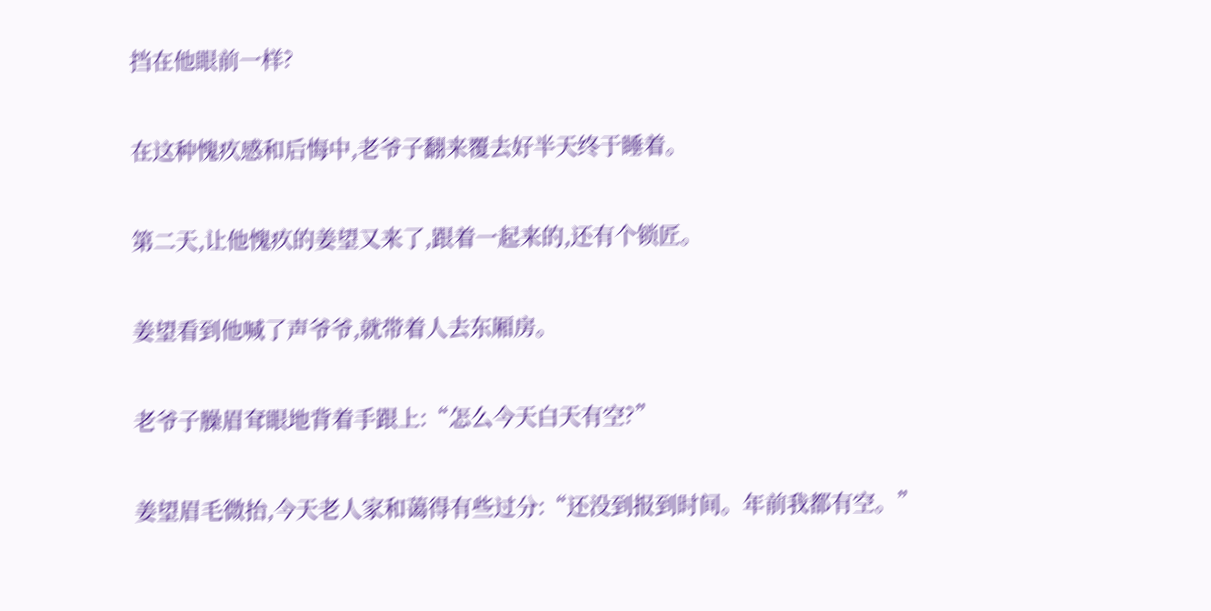挡在他眼前一样?

在这种愧疚感和后悔中,老爷子翻来覆去好半天终于睡着。

第二天,让他愧疚的姜望又来了,跟着一起来的,还有个锁匠。

姜望看到他喊了声爷爷,就带着人去东厢房。

老爷子臊眉耷眼地背着手跟上:“怎么今天白天有空?”

姜望眉毛微抬,今天老人家和蔼得有些过分:“还没到报到时间。年前我都有空。”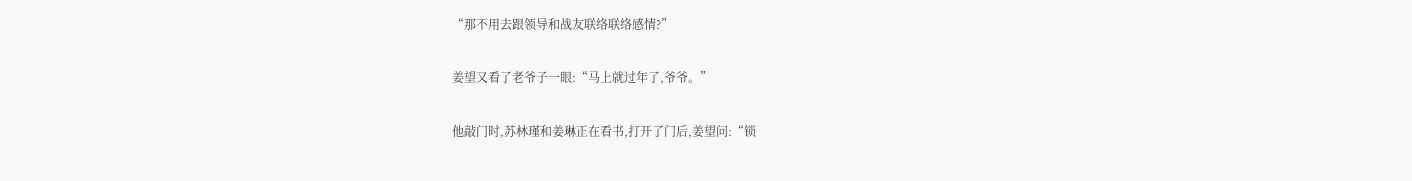“那不用去跟领导和战友联络联络感情?”

姜望又看了老爷子一眼:“马上就过年了,爷爷。”

他敲门时,苏林瑾和姜琳正在看书,打开了门后,姜望问:“锁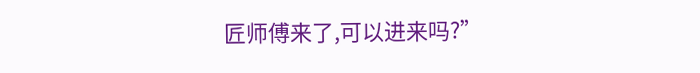匠师傅来了,可以进来吗?”